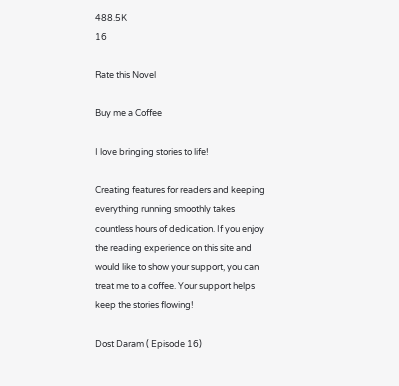488.5K
16

Rate this Novel

Buy me a Coffee

I love bringing stories to life!

Creating features for readers and keeping everything running smoothly takes countless hours of dedication. If you enjoy the reading experience on this site and would like to show your support, you can treat me to a coffee. Your support helps keep the stories flowing!

Dost Daram ( Episode 16)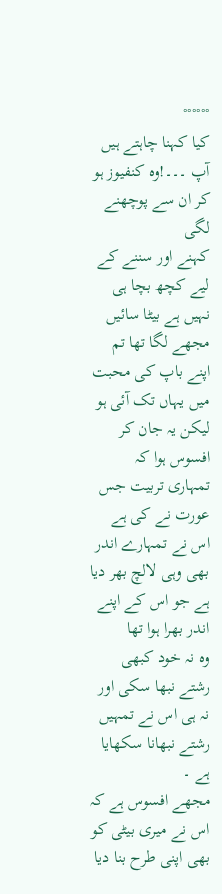°°°°°°
کیا کہنا چاہتے ہیں آپ ۔۔۔!وہ کنفیوز ہو کر ان سے پوچھنے لگی
کہنے اور سننے کے لیے کچھ بچا ہی نہیں ہے بیٹا سائیں مجھے لگا تھا تم اپنے باپ کی محبت میں یہاں تک آئی ہو لیکن یہ جان کر افسوس ہوا کہ تمہاری تربیت جس عورت نے کی ہے اس نے تمہارے اندر بھی وہی لالچ بھر دیا ہے جو اس کے اپنے اندر بھرا ہوا تھا
وہ نہ خود کبھی رشتے نبھا سکی اور نہ ہی اس نے تمہیں رشتے نبھانا سکھایا ہے ۔
مجھے افسوس ہے کہ اس نے میری بیٹی کو بھی اپنی طرح بنا دیا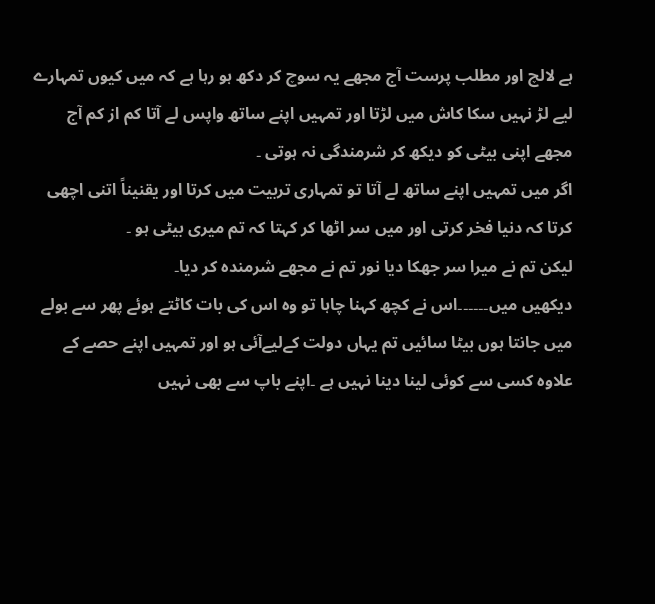ہے لالچ اور مطلب پرست آج مجھے یہ سوچ کر دکھ ہو رہا ہے کہ میں کیوں تمہارے لیے لڑ نہیں سکا کاش میں لڑتا اور تمہیں اپنے ساتھ واپس لے آتا کم از کم آج مجھے اپنی بیٹی کو دیکھ کر شرمندگی نہ ہوتی ۔
اگر میں تمہیں اپنے ساتھ لے آتا تو تمہاری تربیت میں کرتا اور یقنیناً اتنی اچھی کرتا کہ دنیا فخر کرتی اور میں سر اٹھا کر کہتا کہ تم میری بیٹی ہو ۔
لیکن تم نے میرا سر جھکا دیا نور تم نے مجھے شرمندہ کر دیا۔
دیکھیں میں۔۔۔۔۔۔اس نے کچھ کہنا چاہا تو وہ اس کی بات کاٹتے ہوئے پھر سے بولے
میں جانتا ہوں بیٹا سائیں تم یہاں دولت کےلیےآئی ہو اور تمہیں اپنے حصے کے علاوہ کسی سے کوئی لینا دینا نہیں ہے ۔اپنے باپ سے بھی نہیں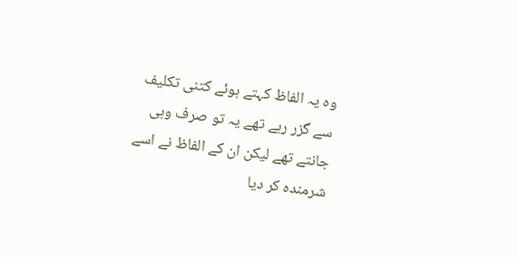وہ یہ الفاظ کہتے ہوئے کتنی تکلیف سے گزر رہے تھے یہ تو صرف وہی جانتے تھے لیکن ان کے الفاظ نے اسے شرمندہ کر دیا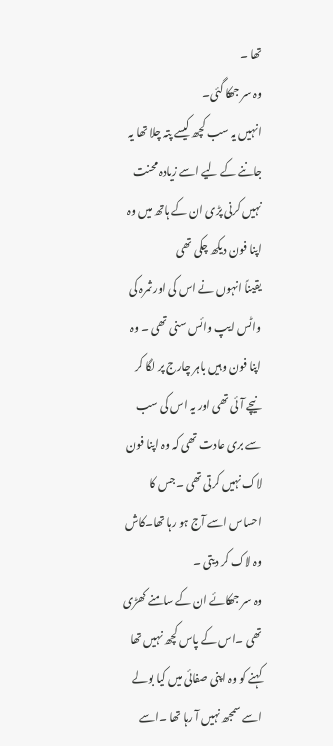تھا ۔
وہ سر جھکا گئی۔
انہیں یہ سب کچھ کیسے پتہ چلا تھا یہ جاننے کے لیے اسے زیادہ محنت نہیں کرنی پڑی ان کے ہاتھ میں وہ اپنا فون دیکھ چکی تھی
یقیناً انہوں نے اس کی اور ثمرہ کی واٹس ایپ وائس سنی تھی ۔ وہ اپنا فون وہیں باہر چارج پر لگا کر نیچے آئی تھی اور یہ اس کی سب سے بری عادت تھی کہ وہ اپنا فون لاک نہیں کرتی تھی ۔جس کا احساس اسے آج ہو رہا تھا۔کاش وہ لاک کر دیتی ۔
وہ سر جھکائے ان کے سامنے کھڑی تھی ۔اس کے پاس کچھ نہیں تھا کہنے کو وہ اپنی صفائی میں کیا بولے اسے سمجھ نہیں آ رہا تھا ۔اسے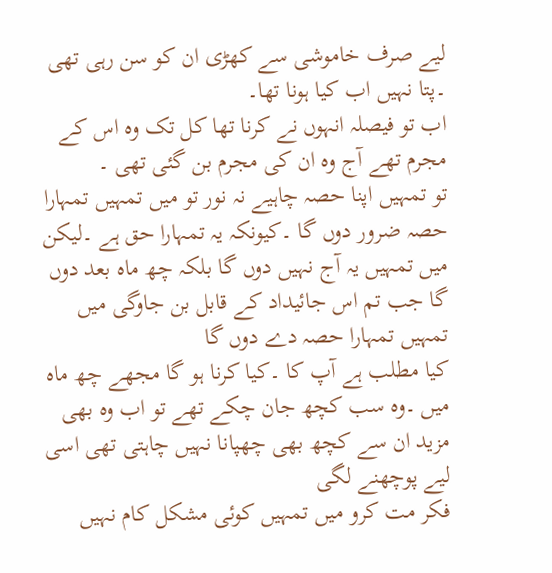لیے صرف خاموشی سے کھڑی ان کو سن رہی تھی ۔پتا نہیں اب کیا ہونا تھا۔
اب تو فیصلہ انہوں نے کرنا تھا کل تک وہ اس کے مجرم تھے آج وہ ان کی مجرم بن گئی تھی ۔
تو تمہیں اپنا حصہ چاہیے نہ نور تو میں تمہیں تمہارا حصہ ضرور دوں گا ۔کیونکہ یہ تمہارا حق ہے ۔لیکن میں تمہیں یہ آج نہیں دوں گا بلکہ چھ ماہ بعد دوں گا جب تم اس جائیداد کے قابل بن جاوگی میں تمہیں تمہارا حصہ دے دوں گا
کیا مطلب ہے آپ کا ۔کیا کرنا ہو گا مجھے چھ ماہ میں ۔وہ سب کچھ جان چکے تھے تو اب وہ بھی مزید ان سے کچھ بھی چھپانا نہیں چاہتی تھی اسی لیے پوچھنے لگی
فکر مت کرو میں تمہیں کوئی مشکل کام نہیں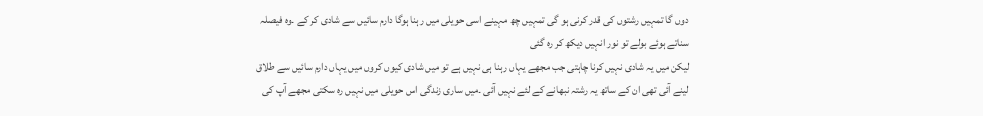دوں گا تمہیں رشتوں کی قدر کرنی ہو گی تمہیں چھ مہینے اسی حویلی میں رہنا ہوگا دارم سائیں سے شادی کر کے ۔وہ فیصلہ سناتے ہوئے بولے تو نور انہیں دیکھ کر رہ گئی
لیکن میں یہ شادی نہیں کرنا چاہتی جب مجھے یہاں رہنا ہی نہیں ہے تو میں شادی کیوں کروں میں یہاں دارم سائیں سے طلاق لینے آئی تھی ان کے ساتھ یہ رشتہ نبھانے کے لئے نہیں آئی ۔میں ساری زندگی اس حویلی میں نہیں رہ سکتی مجھے آپ کی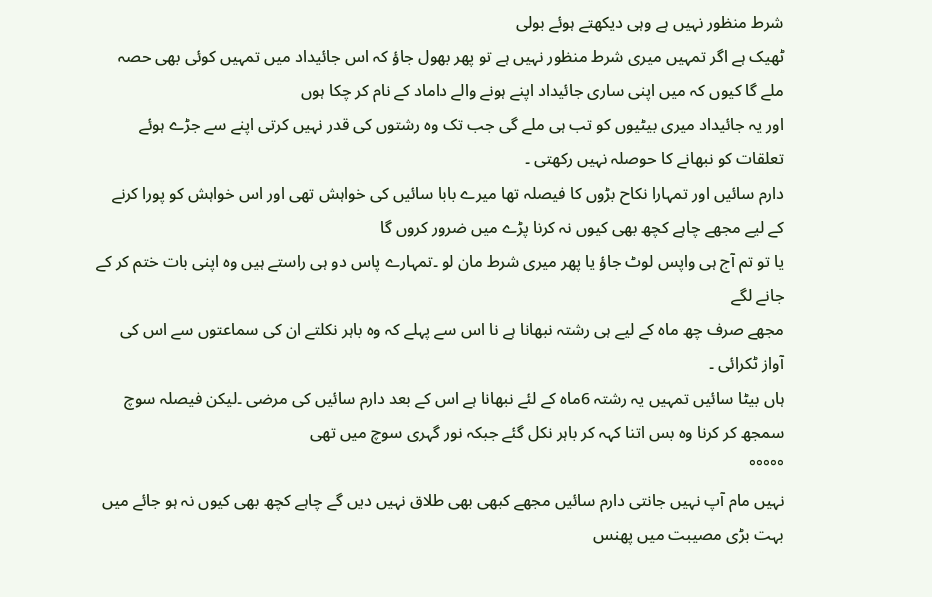شرط منظور نہیں ہے وہی دیکھتے ہوئے بولی
ٹھیک ہے اگر تمہیں میری شرط منظور نہیں ہے تو پھر بھول جاؤ کہ اس جائیداد میں تمہیں کوئی بھی حصہ ملے گا کیوں کہ میں اپنی ساری جائیداد اپنے ہونے والے داماد کے نام کر چکا ہوں
اور یہ جائیداد میری بیٹیوں کو تب ہی ملے گی جب تک وہ رشتوں کی قدر نہیں کرتی اپنے سے جڑے ہوئے تعلقات کو نبھانے کا حوصلہ نہیں رکھتی ۔
دارم سائیں اور تمہارا نکاح بڑوں کا فیصلہ تھا میرے بابا سائیں کی خواہش تھی اور اس خواہش کو پورا کرنے کے لیے مجھے چاہے کچھ بھی کیوں نہ کرنا پڑے میں ضرور کروں گا
یا تو تم آج ہی واپس لوٹ جاؤ یا پھر میری شرط مان لو ۔تمہارے پاس دو ہی راستے ہیں وہ اپنی بات ختم کر کے جانے لگے
مجھے صرف چھ ماہ کے لیے ہی رشتہ نبھانا ہے نا اس سے پہلے کہ وہ باہر نکلتے ان کی سماعتوں سے اس کی آواز ٹکرائی ۔
ہاں بیٹا سائیں تمہیں یہ رشتہ 6ماہ کے لئے نبھانا ہے اس کے بعد دارم سائیں کی مرضی ۔لیکن فیصلہ سوچ سمجھ کر کرنا وہ بس اتنا کہہ کر باہر نکل گئے جبکہ نور گہری سوچ میں تھی
°°°°°
نہیں مام آپ نہیں جانتی دارم سائیں مجھے کبھی بھی طلاق نہیں دیں گے چاہے کچھ بھی کیوں نہ ہو جائے میں بہت بڑی مصیبت میں پھنس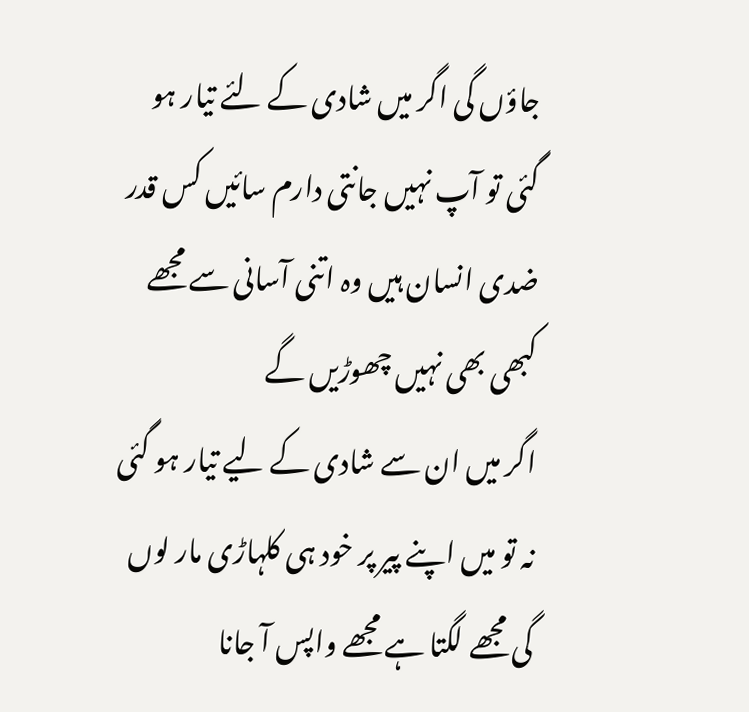جاؤں گی اگر میں شادی کے لئے تیار ہو گئی تو آپ نہیں جانتی دارم سائیں کس قدر ضدی انسان ہیں وہ اتنی آسانی سے مجھے کبھی بھی نہیں چھوڑیں گے
اگر میں ان سے شادی کے لیے تیار ہو گئی نہ تو میں اپنے پیر پر خود ہی کلہاڑی مار لوں گی مجھے لگتا ہے مجھے واپس آ جانا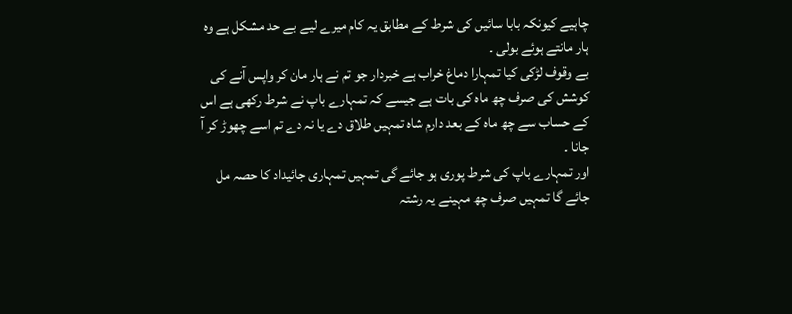چاہیے کیونکہ بابا سائیں کی شرط کے مطابق یہ کام میرے لیے بے حد مشکل ہے وہ ہار مانتے ہوئے بولی ۔
بے وقوف لڑکی کیا تمہارا دماغ خراب ہے خبردار جو تم نے ہار مان کر واپس آنے کی کوشش کی صرف چھ ماہ کی بات ہے جیسے کہ تمہارے باپ نے شرط رکھی ہے اس کے حساب سے چھ ماہ کے بعد دارم شاہ تمہیں طلاق دے یا نہ دے تم اسے چھوڑ کر آ جانا ۔
اور تمہارے باپ کی شرط پوری ہو جائے گی تمہیں تمہاری جائیداد کا حصہ مل جائے گا تمہیں صرف چھ مہینے یہ رشتہ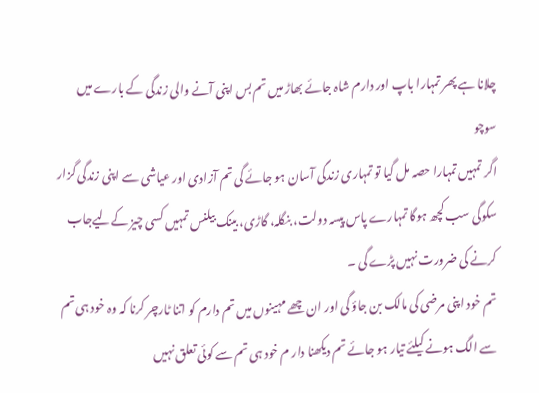چلانا ہے پھر تمہارا باپ اور دارم شاہ جائے بھاڑ میں تم بس اپنی آنے والی زندگی کے بارے میں سوچو
اگر تمہیں تمہارا حصہ مل گیا تو تمہاری زندگی آسان ہو جائے گی تم آزادی اور عیاشی سے اپنی زندگی گزار سکوگی سب کچھ ہوگا تمہارے پاس پیسہ دولت، بنگلہ، گاڑی، بینک بیلنس تمہیں کسی چیز کےلیےجاب کرنے کی ضرورت نہیں پڑے گی ۔
تم خود اپنی مرضی کی مالک بن جاؤ گی اور ان چھے مہینوں میں تم دارم کو اتنا ٹارچر کرنا کہ وہ خود ہی تم سے الگ ہونے کیلئے تیار ہو جائے تم دیکھنا دار م خود ہی تم سے کوئی تعلق نہیں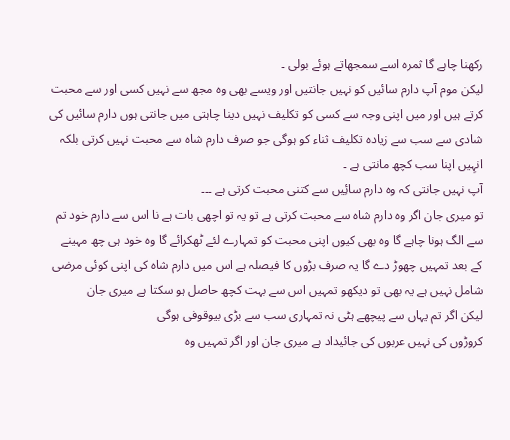رکھنا چاہے گا ثمرہ اسے سمجھاتے ہوئے بولی ۔
لیکن موم آپ دارم سائیں کو نہیں جانتیں اور ویسے بھی وہ مجھ سے نہیں کسی اور سے محبت کرتے ہیں اور میں اپنی وجہ سے کسی کو تکلیف نہیں دینا چاہتی میں جانتی ہوں دارم سائیں کی شادی سے سب سے زیادہ تکلیف ثناء کو ہوگی جو صرف دارم شاہ سے محبت نہیں کرتی بلکہ انہِیں اپنا سب کچھ مانتی ہے ۔
آپ نہیں جانتی کہ وہ دارم سائِیں سے کتنی محبت کرتی ہے ۔۔۔
تو میری جان اگر وہ دارم شاہ سے محبت کرتی ہے تو یہ تو اچھی بات ہے نا اس سے دارم خود تم سے الگ ہونا چاہے گا وہ بھی کیوں اپنی محبت کو تمہارے لئے ٹھکرائے گا وہ خود ہی چھ مہینے کے بعد تمہیں چھوڑ دے گا یہ صرف بڑوں کا فیصلہ ہے اس میں دارم شاہ کی اپنی کوئی مرضی شامل نہیں ہے یہ بھی تو دیکھو تمہیں اس سے بہت کچھ حاصل ہو سکتا ہے میری جان
لیکن اگر تم یہاں سے پیچھے ہٹی نہ تمہاری سب سے بڑی بیوقوفی ہوگی
کروڑوں کی نہیں عربوں کی جائیداد ہے میری جان اور اگر تمہیں وہ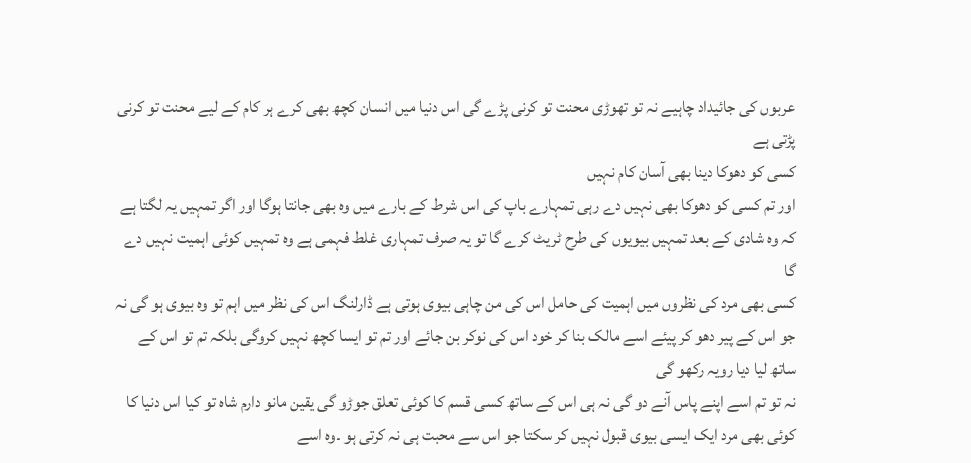عربوں کی جائیداد چاہیے نہ تو تھوڑی محنت تو کرنی پڑے گی اس دنیا میں انسان کچھ بھی کرے ہر کام کے لیے محنت تو کرنی پڑتی ہے
کسی کو دھوکا دینا بھی آسان کام نہیں
اور تم کسی کو دھوکا بھی نہیں دے رہی تمہارے باپ کی اس شرط کے بارے میں وہ بھی جانتا ہوگا اور اگر تمہیں یہ لگتا ہے کہ وہ شادی کے بعد تمہیں بیویوں کی طرح ٹریٹ کرے گا تو یہ صرف تمہاری غلط فہمی ہے وہ تمہیں کوئی اہمیت نہیں دے گا
کسی بھی مرد کی نظروں میں اہمیت کی حامل اس کی من چاہی بیوی ہوتی ہے ڈارلنگ اس کی نظر میں اہم تو وہ بیوی ہو گی نہ جو اس کے پیر دھو کر پیئے اسے مالک بنا کر خود اس کی نوکر بن جائے اور تم تو ایسا کچھ نہیں کروگی بلکہ تم تو اس کے ساتھ لیا دیا رویہ رکھو گی
نہ تو تم اسے اپنے پاس آنے دو گی نہ ہی اس کے ساتھ کسی قسم کا کوئی تعلق جوڑو گی یقین مانو دارم شاہ تو کیا اس دنیا کا کوئی بھی مرد ایک ایسی بیوی قبول نہیں کر سکتا جو اس سے محبت ہی نہ کرتی ہو ۔وہ اسے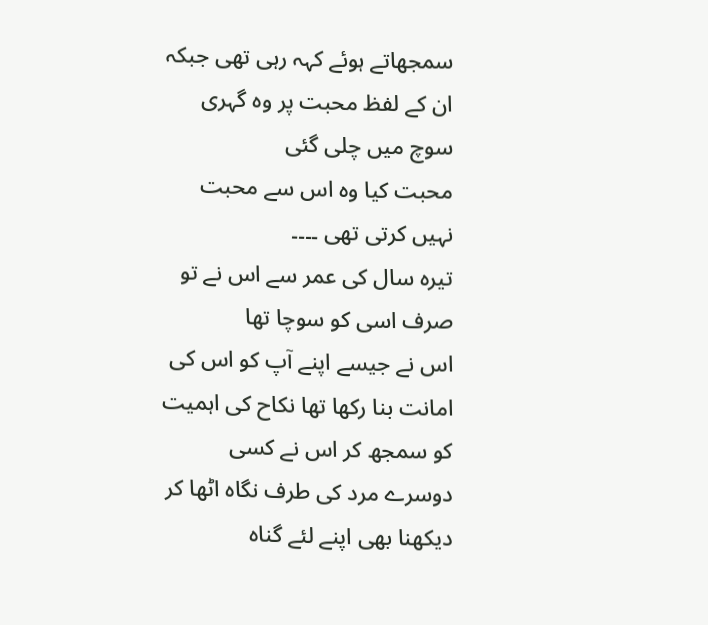سمجھاتے ہوئے کہہ رہی تھی جبکہ ان کے لفظ محبت پر وہ گہری سوچ میں چلی گئی
محبت کیا وہ اس سے محبت نہیں کرتی تھی ۔۔۔۔
تیرہ سال کی عمر سے اس نے تو صرف اسی کو سوچا تھا
اس نے جیسے اپنے آپ کو اس کی امانت بنا رکھا تھا نکاح کی اہمیت کو سمجھ کر اس نے کسی دوسرے مرد کی طرف نگاہ اٹھا کر دیکھنا بھی اپنے لئے گناہ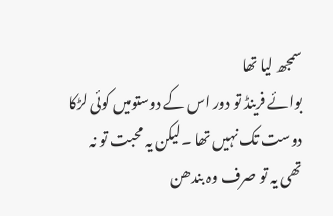سمجھ لیا تھا
بوائے فرینڈ تو دور اس کے دوستومیں کوئی لڑکا دوست تک نہیں تھا ۔لیکن یہ محبت تو نہ تھی یہ تو صرف وہ بندھن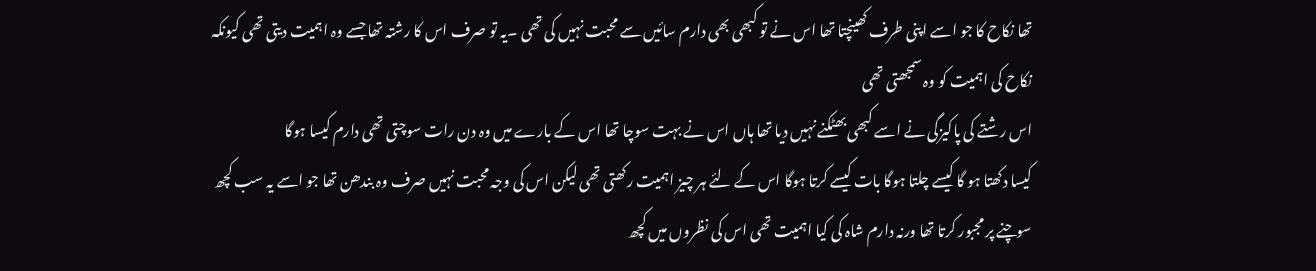تھا نکاح کا جو اسے اپنی طرف کھینچتا تھا اس نے تو کبھی بھی دارم سائیں سے محبت نہیں کی تھی ۔یہ تو صرف اس کا رشتہ تھا جسے وہ اہمیت دیتی تھی کیونکہ نکاح کی اہمیت کو وہ سمجھتی تھی
اس رشتے کی پاکیزگی نے اسے کبھی بھٹکنے نہیں دیا تھا ہاں اس نے بہت سوچا تھا اس کے بارے میں وہ دن رات سوچتی تھی دارم کیسا ہوگا
کیسا دکھتا ہو گا کیسے چلتا ہوگا بات کیسے کرتا ہوگا اس کے لئے ہر چیز اہمیت رکھتی تھی لیکن اس کی وجہ محبت نہیں صرف وہ بندھن تھا جو اسے یہ سب کچھ سوچنے پر مجبور کرتا تھا ورنہ دارم شاہ کی کیا اہمیت تھی اس کی نظروں میں کچھ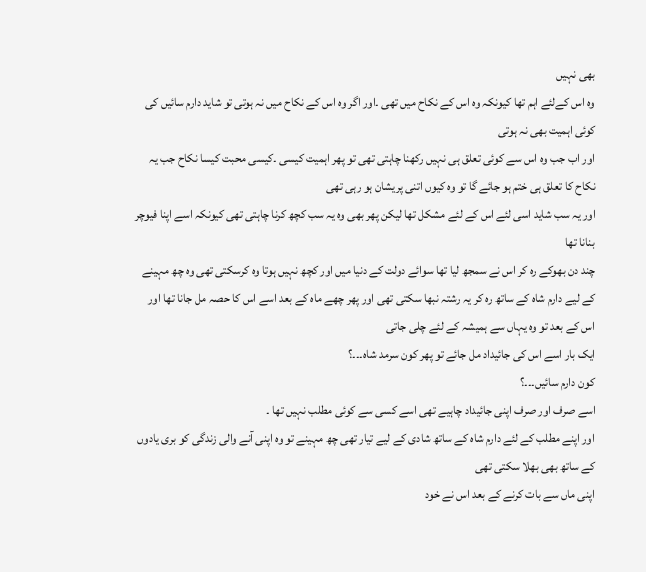بھی نہیں
وہ اس کےلئے اہم تھا کیونکہ وہ اس کے نکاح میں تھی ۔اور اگر وہ اس کے نکاح میں نہ ہوتی تو شاید دارم سائیں کی کوئی اہمیت بھی نہ ہوتی
اور اب جب وہ اس سے کوئی تعلق ہی نہیں رکھنا چاہتی تھی تو پھر اہمیت کیسی ۔کیسی محبت کیسا نکاح جب یہ نکاح کا تعلق ہی ختم ہو جائے گا تو وہ کیوں اتنی پریشان ہو رہی تھی
اور یہ سب شاید اسی لئے اس کے لئے مشکل تھا لیکن پھر بھی وہ یہ سب کچھ کرنا چاہتی تھی کیونکہ اسے اپنا فیوچر بنانا تھا
چند دن بھوکے رہ کر اس نے سمجھ لیا تھا سوائے دولت کے دنیا میں اور کچھ نہیں ہوتا وہ کرسکتی تھی وہ چھ مہینے کے لیے دارم شاہ کے ساتھ رہ کر یہ رشتہ نبھا سکتی تھی اور پھر چھے ماہ کے بعد اسے اس کا حصہ مل جانا تھا اور اس کے بعد تو وہ یہاں سے ہمیشہ کے لئے چلی جاتی
ایک بار اسے اس کی جائیداد مل جائے تو پھر کون سرمد شاہ۔۔۔؟
کون دارم سائیں۔۔۔؟
اسے صرف اور صرف اپنی جائیداد چاہیے تھی اسے کسی سے کوئی مطلب نہیں تھا ۔
اور اپنے مطلب کے لئے دارم شاہ کے ساتھ شادی کے لیے تیار تھی چھ مہینے تو وہ اپنی آنے والی زندگی کو بری یادوں کے ساتھ بھی بھلا سکتی تھی
اپنی ماں سے بات کرنے کے بعد اس نے خود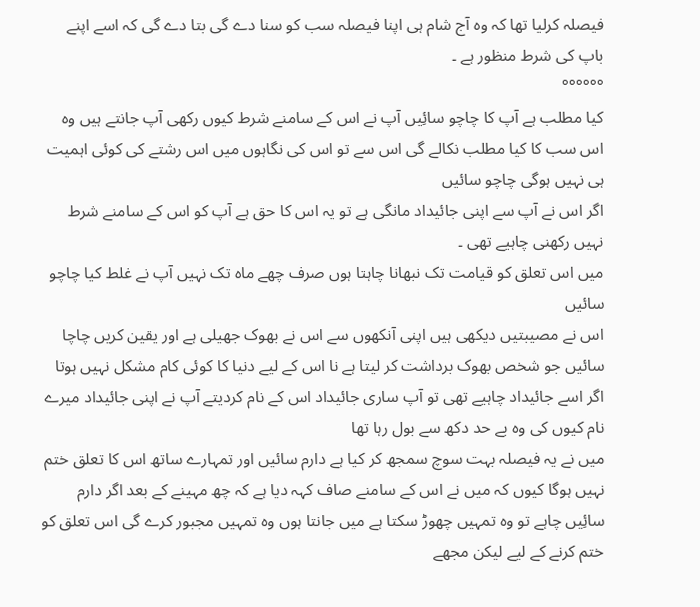فیصلہ کرلیا تھا کہ وہ آج شام ہی اپنا فیصلہ سب کو سنا دے گی بتا دے گی کہ اسے اپنے باپ کی شرط منظور ہے ۔
°°°°°°
کیا مطلب ہے آپ کا چاچو سائِیں آپ نے اس کے سامنے شرط کیوں رکھی آپ جانتے ہیں وہ اس سب کا کیا مطلب نکالے گی اس سے تو اس کی نگاہوں میں اس رشتے کی کوئی اہمیت ہی نہیں ہوگی چاچو سائیں
اگر اس نے آپ سے اپنی جائیداد مانگی ہے تو یہ اس کا حق ہے آپ کو اس کے سامنے شرط نہیں رکھنی چاہیے تھی ۔
میں اس تعلق کو قیامت تک نبھانا چاہتا ہوں صرف چھے ماہ تک نہیں آپ نے غلط کیا چاچو سائیں
اس نے مصیبتیں دیکھی ہیں اپنی آنکھوں سے اس نے بھوک جھیلی ہے اور یقین کریں چاچا سائیں جو شخص بھوک برداشت کر لیتا ہے نا اس کے لیے دنیا کا کوئی کام مشکل نہیں ہوتا
اگر اسے جائیداد چاہیے تھی تو آپ ساری جائیداد اس کے نام کردیتے آپ نے اپنی جائیداد میرے نام کیوں کی وہ بے حد دکھ سے بول رہا تھا
میں نے یہ فیصلہ بہت سوچ سمجھ کر کیا ہے دارم سائیں اور تمہارے ساتھ اس کا تعلق ختم نہیں ہوگا کیوں کہ میں نے اس کے سامنے صاف کہہ دیا ہے کہ چھ مہینے کے بعد اگر دارم سائِیں چاہے تو وہ تمہیں چھوڑ سکتا ہے میں جانتا ہوں وہ تمہیں مجبور کرے گی اس تعلق کو ختم کرنے کے لیے لیکن مجھے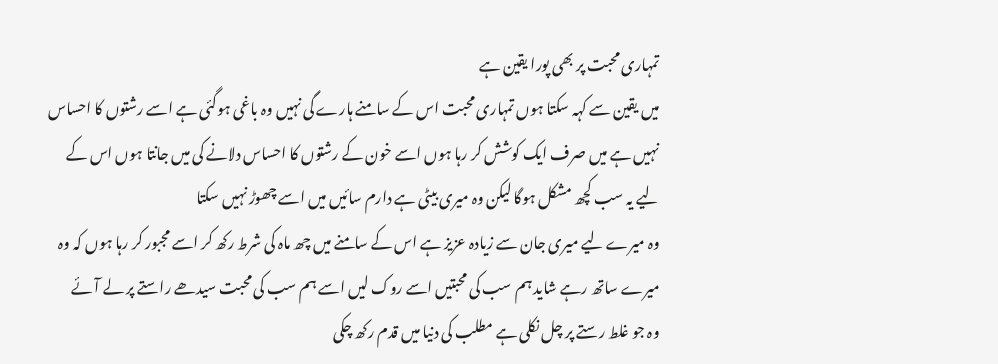تمہاری محبت پر بھی پورا یقین ہے
میں یقین سے کہہ سکتا ہوں تمہاری محبت اس کے سامنے ہارے گی نہیں وہ باغی ہوگئی ہے اسے رشتوں کا احساس نہیں ہے میں صرف ایک کوشش کر رہا ہوں اسے خون کے رشتوں کا احساس دلانے کی میں جانتا ہوں اس کے لیے یہ سب کچھ مشکل ہوگا لیکن وہ میری بیٹی ہے دارم سائیں میں اسے چھوڑ نہیں سکتا
وہ میرے لیے میری جان سے زیادہ عزیز ہے اس کے سامنے میں چھ ماہ کی شرط رکھ کر اسے مجبور کر رہا ہوں کہ وہ میرے ساتھ رہے شاید ہم سب کی محبتیں اسے روک لیں اسے ہم سب کی محبت سیدھے راستے پر لے آئے
وہ جو غلط رستے پر چل نکلی ہے مطلب کی دنیا میں قدم رکھ چکی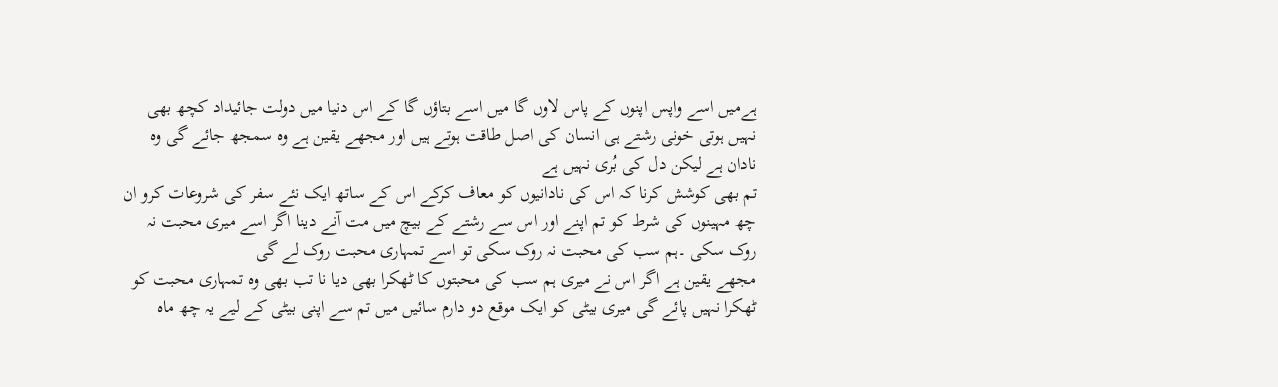ہےمیں اسے واپس اپنوں کے پاس لاوں گا میں اسے بتاؤں گا کے اس دنیا میں دولت جائیداد کچھ بھی نہیں ہوتی خونی رشتے ہی انسان کی اصل طاقت ہوتے ہیں اور مجھے یقین ہے وہ سمجھ جائے گی وہ نادان ہے لیکن دل کی بُری نہیں ہے
تم بھی کوشش کرنا کہ اس کی نادانیوں کو معاف کرکے اس کے ساتھ ایک نئے سفر کی شروعات کرو ان چھ مہینوں کی شرط کو تم اپنے اور اس سے رشتے کے بیچ میں مت آنے دینا اگر اسے میری محبت نہ روک سکی ۔ہم سب کی محبت نہ روک سکی تو اسے تمہاری محبت روک لے گی
مجھے یقین ہے اگر اس نے میری ہم سب کی محبتوں کا ٹھکرا بھی دیا نا تب بھی وہ تمہاری محبت کو ٹھکرا نہیں پائے گی میری بیٹی کو ایک موقع دو دارم سائیں میں تم سے اپنی بیٹی کے لیے یہ چھ ماہ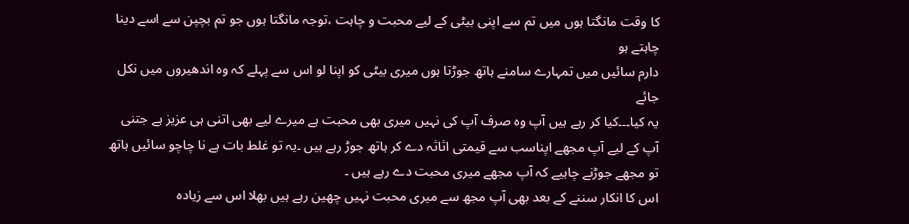کا وقت مانگتا ہوں میں تم سے اپنی بیٹی کے لیے محبت و چاہت ،توجہ مانگتا ہوں جو تم بچپن سے اسے دینا چاہتے ہو
دارم سائیں میں تمہارے سامنے ہاتھ جوڑتا ہوں میری بیٹی کو اپنا لو اس سے پہلے کہ وہ اندھیروں میں نکل جائے
یہ کیا۔۔۔کیا کر رہے ہیں آپ وہ صرف آپ کی نہیں میری بھی محبت ہے میرے لیے بھی اتنی ہی عزیز ہے جتنی آپ کے لیے آپ مجھے اپناسب سے قیمتی اثاثہ دے کر ہاتھ جوڑ رہے ہیں ۔یہ تو غلط بات ہے نا چاچو سائیں ہاتھ تو مجھے جوڑنے چاہیے کہ آپ مجھے میری محبت دے رہے ہیں ۔
اس کا انکار سننے کے بعد بھی آپ مجھ سے میری محبت نہیں چھین رہے ہیں بھلا اس سے زیادہ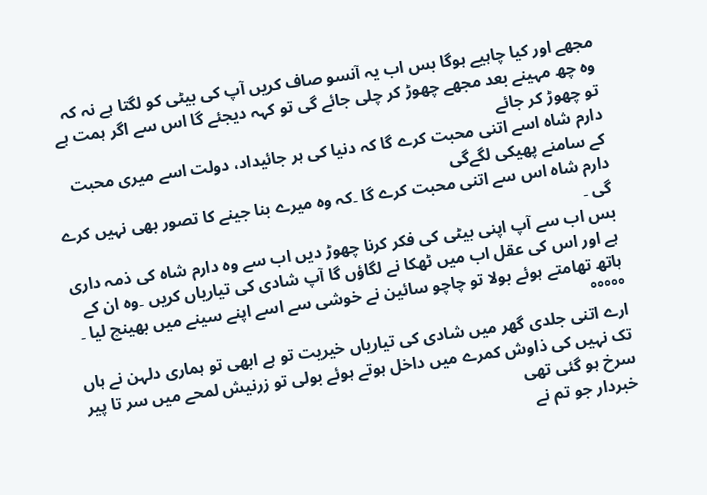مجھے اور کیا چاہیے ہوگا بس اب یہ آنسو صاف کریں آپ کی بیٹی کو لگتا ہے نہ کہ وہ چھ مہینے بعد مجھے چھوڑ کر چلی جائے گی تو کہہ دیجئے گا اس سے اگر ہمت ہے تو چھوڑ کر جائے
دارم شاہ اسے اتنی محبت کرے گا کہ دنیا کی ہر جائیداد، دولت اسے میری محبت کے سامنے پھیکی لگےگی
دارم شاہ اس سے اتنی محبت کرے گا ۔کہ وہ میرے بنا جینے کا تصور بھی نہیں کرے گی ۔
بس اب سے آپ اپنی بیٹی کی فکر کرنا چھوڑ دیں اب سے وہ دارم شاہ کی ذمہ داری ہے اور اس کی عقل اب میں ٹھکا نے لگاؤں گا آپ شادی کی تیاریاں کریں ۔وہ ان کے ہاتھ تھامتے ہوئے بولا تو چاچو سائین نے خوشی سے اسے اپنے سینے میں بھینچ لیا ۔
°°°°°
ارے اتنی جلدی گھر میں شادی کی تیاریاں خیریت تو ہے ابھی تو ہماری دلہن نے ہاں تک نہیں کی ذاوش کمرے میں داخل ہوتے ہوئے بولی تو زرنیش لمحے میں سر تا پیر سرخ ہو گئی تھی
خبردار جو تم نے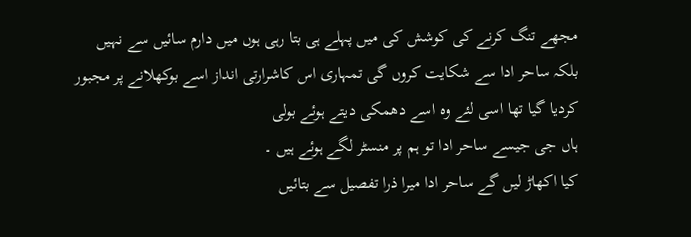مجھے تنگ کرنے کی کوشش کی میں پہلے ہی بتا رہی ہوں میں دارم سائیں سے نہیں بلکہ ساحر ادا سے شکایت کروں گی تمہاری اس کاشرارتی انداز اسے بوکھلانے پر مجبور کردیا گیا تھا اسی لئے وہ اسے دھمکی دیتے ہوئے بولی
ہاں جی جیسے ساحر ادا تو ہم پر منسٹر لگے ہوئے ہیں ۔
کیا اکھاڑ لیں گے ساحر ادا میرا ذرا تفصیل سے بتائیں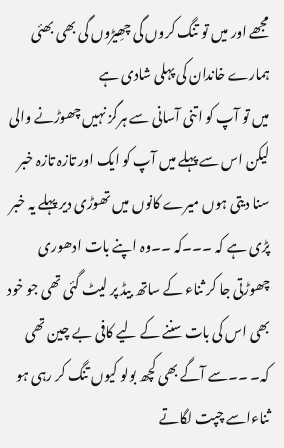مجھے اور میں تو تنگ کروں گی چھِیڑوں گی بھی بھئی ہمارے خاندان کی پہلی شادی ہے
میں تو آپ کو اتنی آسانی سے ہرگز نہیں چھوڑنے والی
لیکن اس سے پہلے میں آپ کو ایک اور تازہ تازہ خبر سنا دیتی ہوں میرے کانوں میں تھوڑی دیر پہلے یہ خبر پڑی ہے کہ ۔۔۔کہ ۔۔وہ اپنے بات ادھوری چھوڑتی جا کر ثناء کے ساتھ بیڈ پر لیٹ گئی تھی جو خود بھی اس کی بات سننے کے لیے کافی بے چین تھی
کہ۔ ۔۔سے آگے بھی کچھ بولو کیوں تنگ کر رہی ہو ثناءاسے چپت لگاتے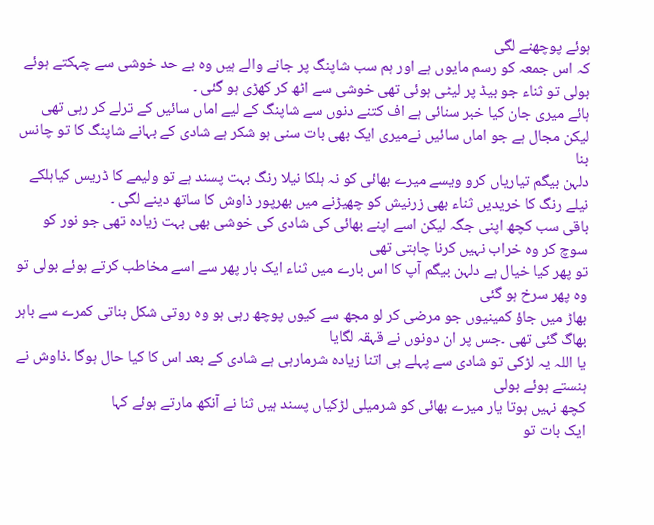ہوئے پوچھنے لگی
کہ اس جمعہ کو رسم مایوں ہے اور ہم سب شاپنگ پر جانے والے ہیں وہ بے حد خوشی سے چہکتے ہوئے بولی تو ثناء جو بیڈ پر لیٹی ہوئی تھی خوشی سے اٹھ کر کھڑی ہو گئی ۔
ہائے میری جان کیا خبر سنائی ہے اف کتنے دنوں سے شاپنگ کے لیے اماں سائیں کے ترلے کر رہی تھی لیکن مجال ہے جو اماں سائیں نےمیری ایک بھی بات سنی ہو شکر ہے شادی کے بہانے شاپنگ کا تو چانس بنا
دلہن بیگم تیاریاں کرو ویسے میرے بھائی کو نہ ہلکا نیلا رنگ بہت پسند ہے تو ولیمے کا ڈریس کیاہلکے نیلے رنگ کا خریدیں ثناء بھی زرنیش کو چھیڑنے میں بھرپور ذاوش کا ساتھ دینے لگی ۔
باقی سب کچھ اپنی جگہ لیکن اسے اپنے بھائی کی شادی کی خوشی بھی بہت زیادہ تھی جو نور کو سوچ کر وہ خراب نہیں کرنا چاہتی تھی
تو پھر کیا خیال ہے دلہن بیگم آپ کا اس بارے میں ثناء ایک بار پھر سے اسے مخاطب کرتے ہوئے بولی تو وہ پھر سرخ ہو گئی
بھاڑ میں جاؤ کمینیوں جو مرضی کر لو مجھ سے کیوں پوچھ رہی ہو وہ روتی شکل بناتی کمرے سے باہر بھاگ گئی تھی ۔جس پر ان دونوں نے قہقہ لگایا
یا اللہ یہ لڑکی تو شادی سے پہلے ہی اتنا زیادہ شرمارہی ہے شادی کے بعد اس کا کیا حال ہوگا ۔ذاوش نے ہنستے ہوئے بولی
کچھ نہیں ہوتا یار میرے بھائی کو شرمیلی لڑکیاں پسند ہیں ثنا نے آنکھ مارتے ہوئے کہا
ایک بات تو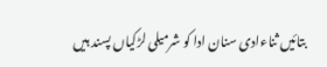بتائیں ثناءادی سنان ادا کو شرمیلی لڑکیاں پسند ہیں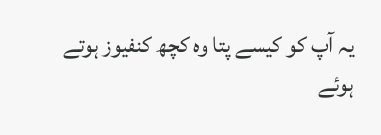یہ آپ کو کیسے پتا وہ کچھ کنفیوز ہوتے ہوئے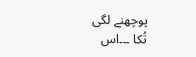پوچھنے لگی
تُکا ۔۔۔اس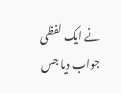نے ایک لفظی جواب دیا جس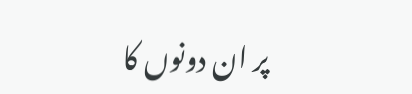پر ان دونوں کا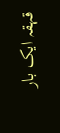قہقہ ایک بار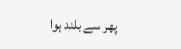پھر سے بلند ہوا